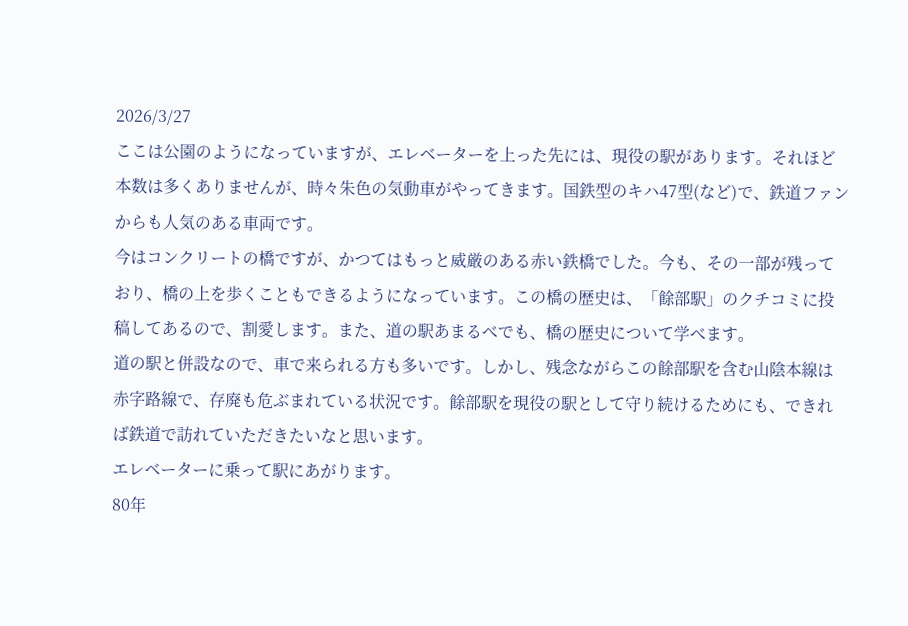2026/3/27
ここは公園のようになっていますが、エレベーターを上った先には、現役の駅があります。それほど本数は多くありませんが、時々朱色の気動車がやってきます。国鉄型のキハ47型(など)で、鉄道ファンからも人気のある車両です。
今はコンクリートの橋ですが、かつてはもっと威厳のある赤い鉄橋でした。今も、その一部が残っており、橋の上を歩くこともできるようになっています。この橋の歴史は、「餘部駅」のクチコミに投稿してあるので、割愛します。また、道の駅あまるべでも、橋の歴史について学べます。
道の駅と併設なので、車で来られる方も多いです。しかし、残念ながらこの餘部駅を含む山陰本線は赤字路線で、存廃も危ぶまれている状況です。餘部駅を現役の駅として守り続けるためにも、できれば鉄道で訪れていただきたいなと思います。
エレベーターに乗って駅にあがります。
80年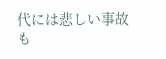代には悲しい事故も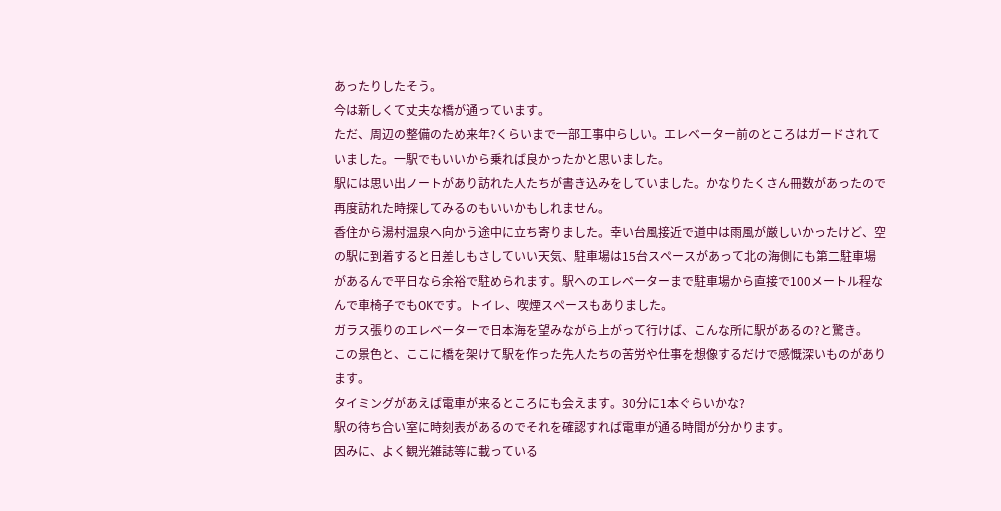あったりしたそう。
今は新しくて丈夫な橋が通っています。
ただ、周辺の整備のため来年?くらいまで一部工事中らしい。エレベーター前のところはガードされていました。一駅でもいいから乗れば良かったかと思いました。
駅には思い出ノートがあり訪れた人たちが書き込みをしていました。かなりたくさん冊数があったので再度訪れた時探してみるのもいいかもしれません。
香住から湯村温泉へ向かう途中に立ち寄りました。幸い台風接近で道中は雨風が厳しいかったけど、空の駅に到着すると日差しもさしていい天気、駐車場は15台スペースがあって北の海側にも第二駐車場があるんで平日なら余裕で駐められます。駅へのエレベーターまで駐車場から直接で100メートル程なんで車椅子でもOKです。トイレ、喫煙スペースもありました。
ガラス張りのエレベーターで日本海を望みながら上がって行けば、こんな所に駅があるの?と驚き。
この景色と、ここに橋を架けて駅を作った先人たちの苦労や仕事を想像するだけで感慨深いものがあります。
タイミングがあえば電車が来るところにも会えます。30分に1本ぐらいかな?
駅の待ち合い室に時刻表があるのでそれを確認すれば電車が通る時間が分かります。
因みに、よく観光雑誌等に載っている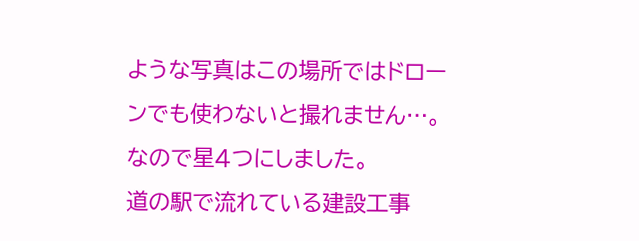ような写真はこの場所ではドローンでも使わないと撮れません…。
なので星4つにしました。
道の駅で流れている建設工事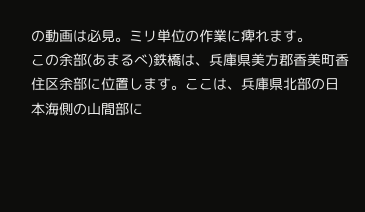の動画は必見。ミリ単位の作業に痺れます。
この余部(あまるべ)鉄橋は、兵庫県美方郡香美町香住区余部に位置します。ここは、兵庫県北部の日本海側の山間部に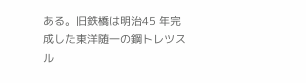ある。旧鉄橋は明治45 年完成した東洋随一の鋼トレツスル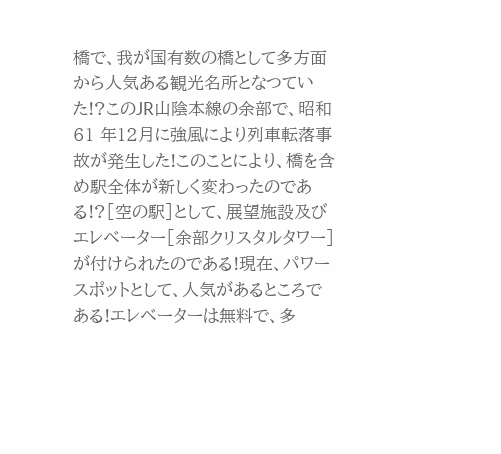橋で、我が国有数の橋として多方面から人気ある観光名所となつていた!?このJR山陰本線の余部で、昭和61 年12月に強風により列車転落事故が発生した!このことにより、橋を含め駅全体が新しく変わったのである!?[空の駅]として、展望施設及びエレベーター[余部クリスタルタワー]が付けられたのである!現在、パワースポットとして、人気があるところである!エレベーターは無料で、多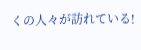くの人々が訪れている!